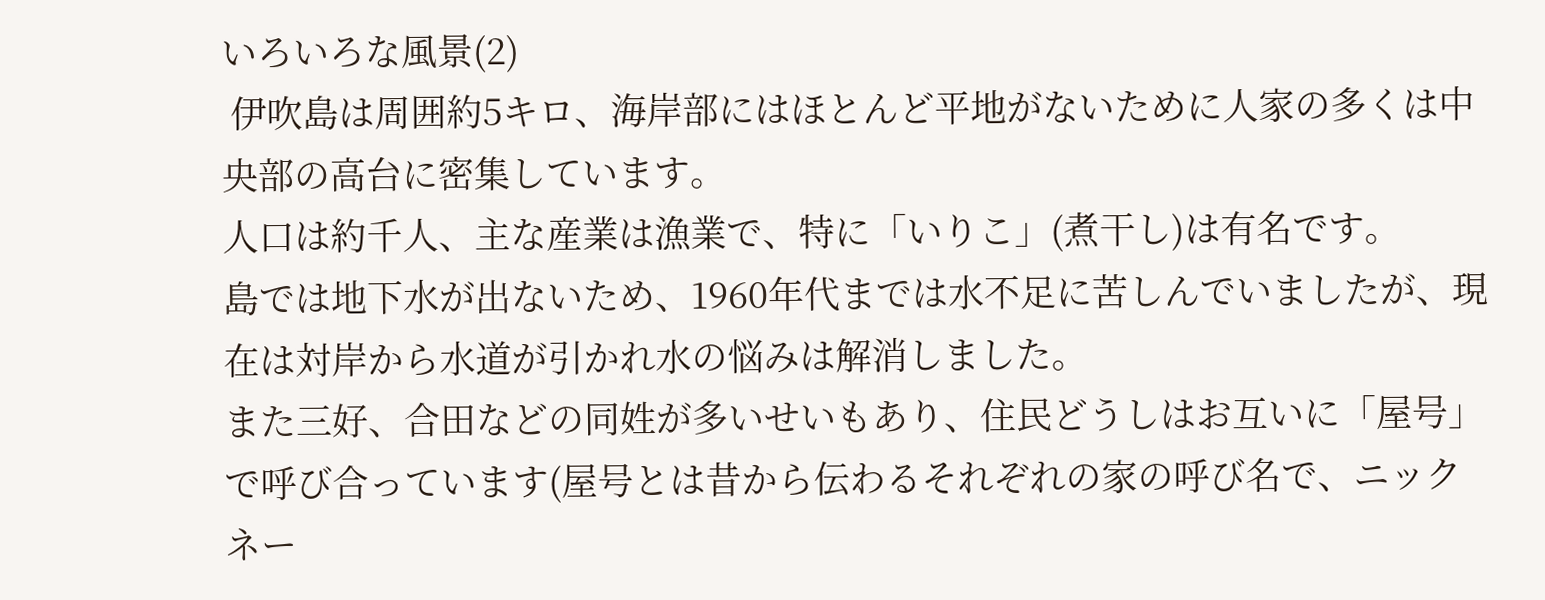いろいろな風景(2)
 伊吹島は周囲約5キロ、海岸部にはほとんど平地がないために人家の多くは中央部の高台に密集しています。
人口は約千人、主な産業は漁業で、特に「いりこ」(煮干し)は有名です。
島では地下水が出ないため、1960年代までは水不足に苦しんでいましたが、現在は対岸から水道が引かれ水の悩みは解消しました。
また三好、合田などの同姓が多いせいもあり、住民どうしはお互いに「屋号」で呼び合っています(屋号とは昔から伝わるそれぞれの家の呼び名で、ニックネー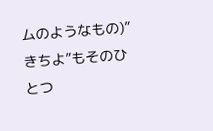ムのようなもの)”きちよ”もそのひとつ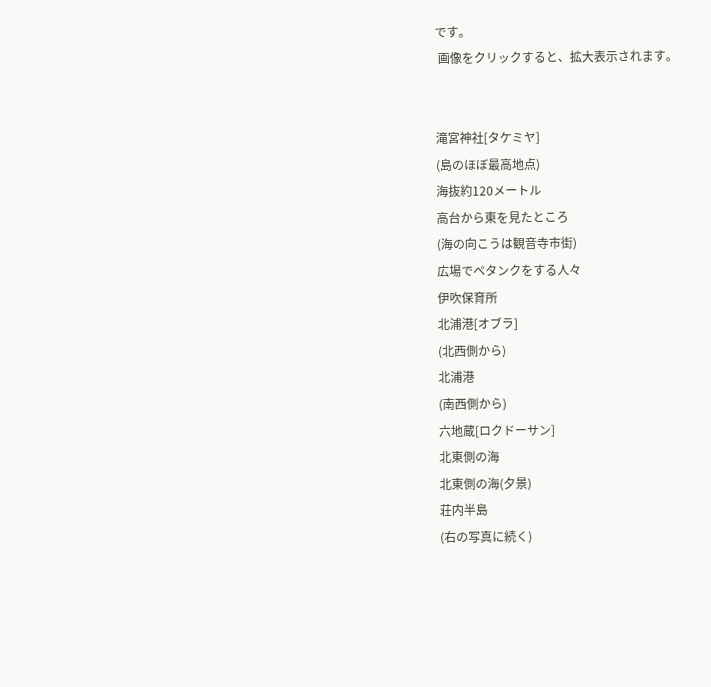です。
 画像をクリックすると、拡大表示されます。


滝宮神社[タケミヤ]
(島のほぼ最高地点)
海抜約120メートル
高台から東を見たところ
(海の向こうは観音寺市街)
広場でペタンクをする人々
伊吹保育所
北浦港[オブラ]
(北西側から)
北浦港
(南西側から)
六地蔵[ロクドーサン]
北東側の海
北東側の海(夕景)
荘内半島
(右の写真に続く)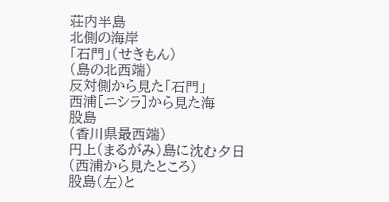荘内半島
北側の海岸
「石門」(せきもん)
(島の北西端)
反対側から見た「石門」
西浦[ニシラ]から見た海
股島
(香川県最西端)
円上(まるがみ)島に沈む夕日
(西浦から見たところ)
股島(左)と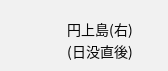円上島(右)
(日没直後)